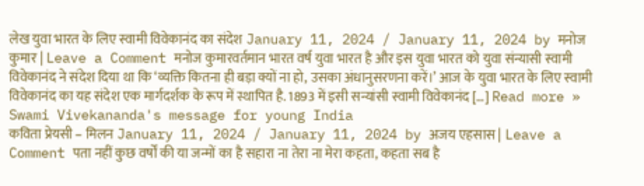लेख युवा भारत के लिए स्वामी विवेकानंद का संदेश January 11, 2024 / January 11, 2024 by मनोज कुमार | Leave a Comment मनोज कुमारवर्तमान भारत वर्ष युवा भारत है और इस युवा भारत को युवा संन्यासी स्वामी विवेकानंद ने संदेश दिया था कि ‘व्यक्ति कितना ही बड़ा क्यों ना हो, उसका अंधानुसरणना करें।’ आज के युवा भारत के लिए स्वामी विवेकानंद का यह संदेश एक मार्गदर्शक के रूप में स्थापित है. 1893 में इसी सन्यांसी स्वामी विवेकानंद […] Read more » Swami Vivekananda's message for young India
कविता प्रेयसी – मिलन January 11, 2024 / January 11, 2024 by अजय एहसास | Leave a Comment पता नहीं कुछ वर्षों की या जन्मों का है सहारा ना तेरा ना मेरा कहता, कहता सब है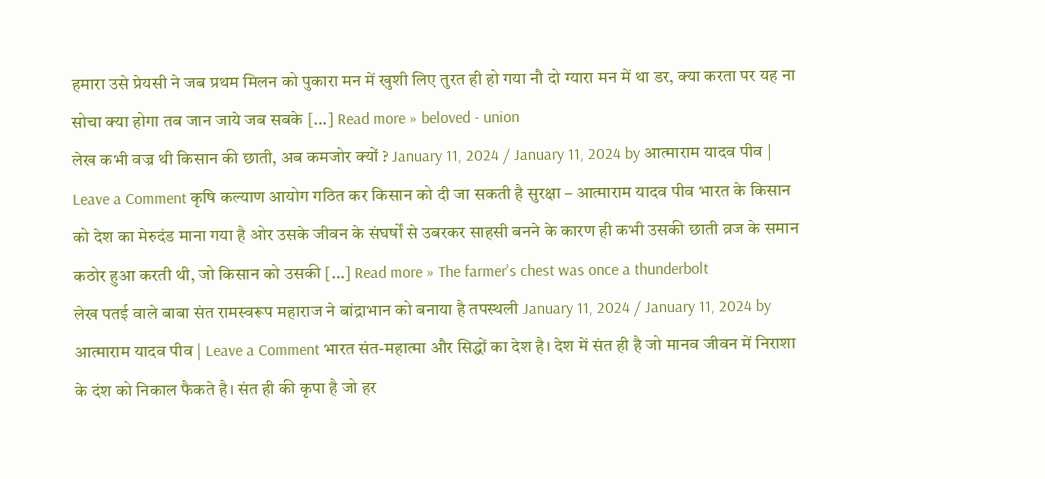हमारा उसे प्रेयसी ने जब प्रथम मिलन को पुकारा मन में खुशी लिए तुरत ही हो गया नौ दो ग्यारा मन में था डर, क्या करता पर यह ना सोचा क्या होगा तब जान जाये जब सबके […] Read more » beloved - union
लेख कभी वज्र थी किसान की छाती, अब कमजोर क्यों ? January 11, 2024 / January 11, 2024 by आत्माराम यादव पीव | Leave a Comment कृषि कल्याण आयोग गठित कर किसान को दी जा सकती है सुरक्षा – आत्माराम यादव पीव भारत के किसान को देश का मेरुदंड माना गया है ओर उसके जीवन के संघर्षों से उबरकर साहसी बनने के कारण ही कभी उसकी छाती व्रज के समान कठोर हुआ करती थी, जो किसान को उसकी […] Read more » The farmer's chest was once a thunderbolt
लेख पतई वाले बाबा संत रामस्वरूप महाराज ने बांद्राभान को बनाया है तपस्थली January 11, 2024 / January 11, 2024 by आत्माराम यादव पीव | Leave a Comment भारत संत-महात्मा और सिद्धों का देश है। देश में संत ही है जो मानव जीवन में निराशा के दंश को निकाल फैकते है। संत ही की कृपा है जो हर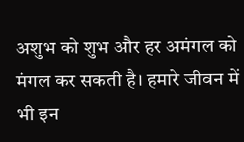अशुभ को शुभ और हर अमंगल को मंगल कर सकती है। हमारे जीवन में भी इन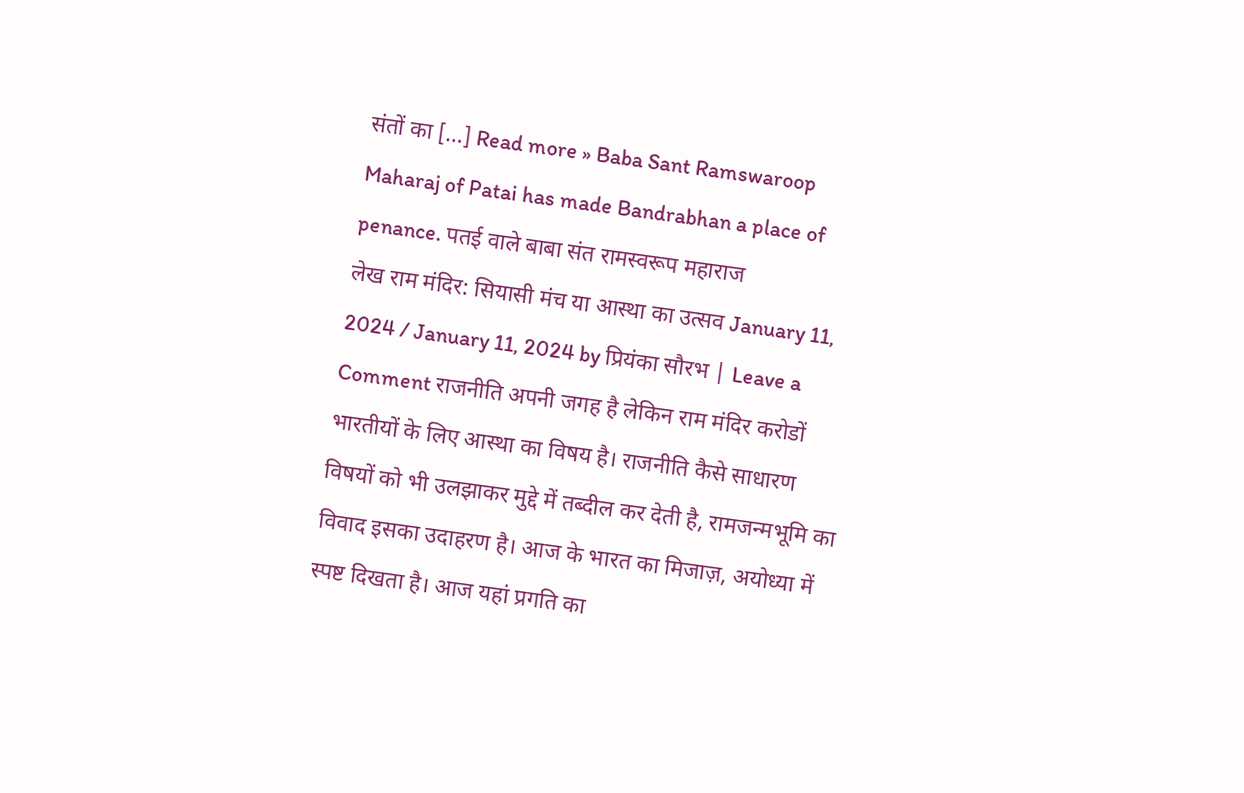संतों का […] Read more » Baba Sant Ramswaroop Maharaj of Patai has made Bandrabhan a place of penance. पतई वाले बाबा संत रामस्वरूप महाराज
लेख राम मंदिर: सियासी मंच या आस्था का उत्सव January 11, 2024 / January 11, 2024 by प्रियंका सौरभ | Leave a Comment राजनीति अपनी जगह है लेकिन राम मंदिर करोडों भारतीयों के लिए आस्था का विषय है। राजनीति कैसे साधारण विषयों को भी उलझाकर मुद्दे में तब्दील कर देती है, रामजन्मभूमि का विवाद इसका उदाहरण है। आज के भारत का मिजाज़, अयोध्या में स्पष्ट दिखता है। आज यहां प्रगति का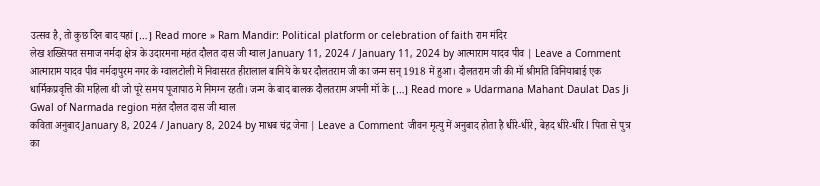उत्सव है, तो कुछ दिन बाद यहां […] Read more » Ram Mandir: Political platform or celebration of faith राम मंदिर
लेख शख्सियत समाज नर्मदा क्षेत्र के उदारमना महंत दौलत दास जी ग्वाल January 11, 2024 / January 11, 2024 by आत्माराम यादव पीव | Leave a Comment आत्माराम यादव पीव नर्मदापुरम नगर के ग्वालटोली में निवासरत हीरालाल बानिये के घर दौलतराम जी का जन्म सन् 1918 में हुआ। दौलतराम जी की मॉ श्रीमति विनियाबाई एक धार्मिकप्रवृत्ति की महिला थी जो पूरे समय पूजापाठ मे निमग्न रहती। जन्म के बाद बालक दौलतराम अपनी मॉ के […] Read more » Udarmana Mahant Daulat Das Ji Gwal of Narmada region महंत दौलत दास जी ग्वाल
कविता अनुबाद January 8, 2024 / January 8, 2024 by माधब चंद्र जेना | Leave a Comment जीवन मृत्यु में अनुबाद होता है धीरे-धीरे, बेहद धीरे-धीरे l पिता से पुत्र का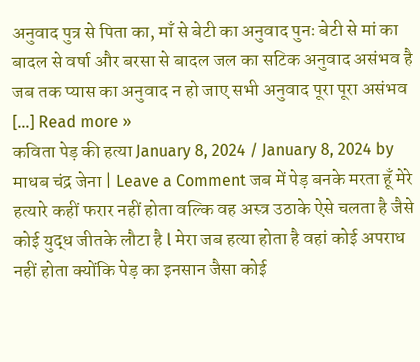अनुवाद पुत्र से पिता का, माँ से बेटी का अनुवाद पुनः बेटी से मां का बादल से वर्षा और बरसा से बादल जल का सटिक अनुवाद असंभव है जब तक प्यास का अनुवाद न हो जाए सभी अनुवाद पूरा पूरा असंभव […] Read more »
कविता पेड़ की हत्या January 8, 2024 / January 8, 2024 by माधब चंद्र जेना | Leave a Comment जब में पेड़ बनके मरता हूँ मेरे हत्यारे कहीं फरार नहीं होता वल्कि वह अस्त्र उठाके ऐसे चलता है जैसे कोई युद्ध जीतके लौटा है l मेरा जब हत्या होता है वहां कोई अपराध नहीं होता क्योंकि पेड़ का इनसान जैसा कोई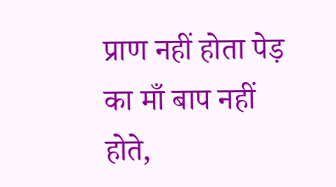प्राण नहीं होता पेड़ का माँ बाप नहीं होते,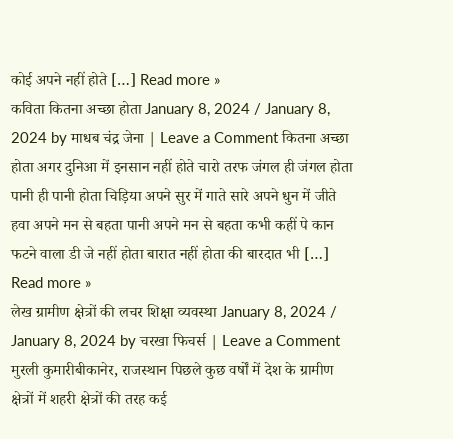कोई अपने नहीं होते […] Read more »
कविता कितना अच्छा होता January 8, 2024 / January 8, 2024 by माधब चंद्र जेना | Leave a Comment कितना अच्छा होता अगर दुनिआ में इनसान नहीं होते चारो तरफ जंगल ही जंगल होता पानी ही पानी होता चिड़िया अपने सुर में गाते सारे अपने धुन में जीते हवा अपने मन से बहता पानी अपने मन से बहता कभी कहीं पे कान फटने वाला डी जे नहीं होता बारात नहीं होता की बारदात भी […] Read more »
लेख ग्रामीण क्षेत्रों की लचर शिक्षा व्यवस्था January 8, 2024 / January 8, 2024 by चरखा फिचर्स | Leave a Comment मुरली कुमारीबीकानेर, राजस्थान पिछले कुछ वर्षों में देश के ग्रामीण क्षेत्रों में शहरी क्षेत्रों की तरह कई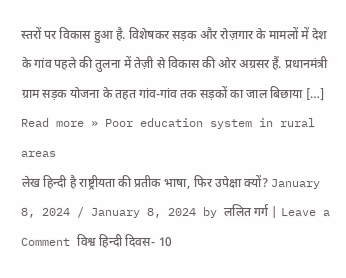स्तरों पर विकास हुआ है. विशेषकर सड़क और रोज़गार के मामलों में देश के गांव पहले की तुलना में तेज़ी से विकास की ओर अग्रसर हैं. प्रधानमंत्री ग्राम सड़क योजना के तहत गांव-गांव तक सड़कों का जाल बिछाया […] Read more » Poor education system in rural areas
लेख हिन्दी है राष्ट्रीयता की प्रतीक भाषा, फिर उपेक्षा क्यों? January 8, 2024 / January 8, 2024 by ललित गर्ग | Leave a Comment विश्व हिन्दी दिवस- 10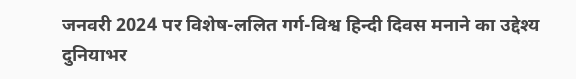जनवरी 2024 पर विशेष-ललित गर्ग-विश्व हिन्दी दिवस मनाने का उद्देश्य दुनियाभर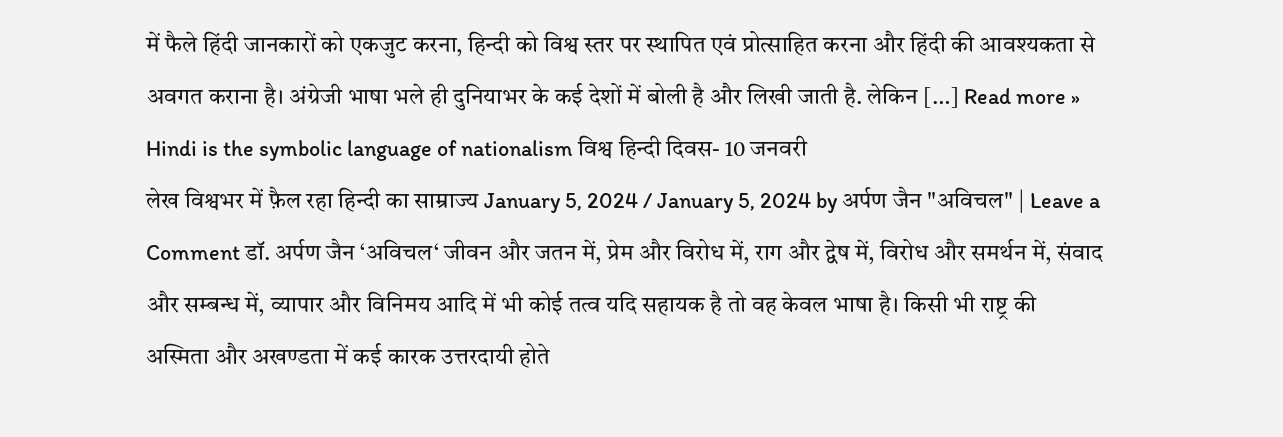में फैले हिंदी जानकारों को एकजुट करना, हिन्दी को विश्व स्तर पर स्थापित एवं प्रोत्साहित करना और हिंदी की आवश्यकता से अवगत कराना है। अंग्रेजी भाषा भले ही दुनियाभर के कई देशों में बोली है और लिखी जाती है. लेकिन […] Read more » Hindi is the symbolic language of nationalism विश्व हिन्दी दिवस- 10 जनवरी
लेख विश्वभर में फ़ैल रहा हिन्दी का साम्राज्य January 5, 2024 / January 5, 2024 by अर्पण जैन "अविचल" | Leave a Comment डॉ. अर्पण जैन ‘अविचल‘ जीवन और जतन में, प्रेम और विरोध में, राग और द्वेष में, विरोध और समर्थन में, संवाद और सम्बन्ध में, व्यापार और विनिमय आदि में भी कोई तत्व यदि सहायक है तो वह केवल भाषा है। किसी भी राष्ट्र की अस्मिता और अखण्डता में कई कारक उत्तरदायी होते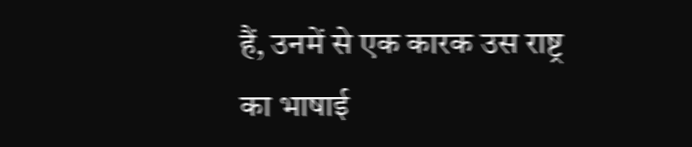हैं, उनमें से एक कारक उस राष्ट्र का भाषाई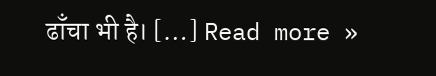ढाँचा भी है। […] Read more »